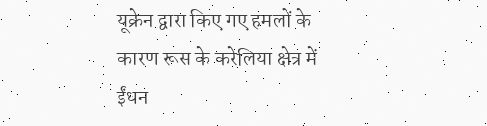यूक्रेन द्वारा किए गए हमलों के कारण रूस के करेलिया क्षेत्र में ईंधन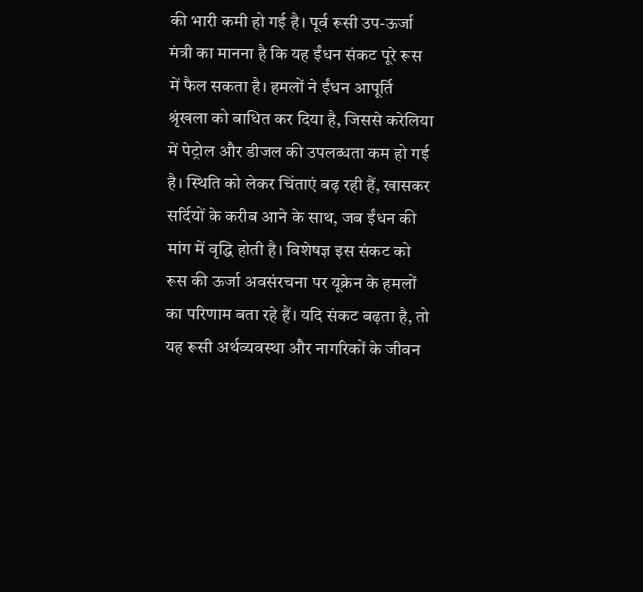की भारी कमी हो गई है। पूर्व रूसी उप-ऊर्जा मंत्री का मानना है कि यह ईंधन संकट पूरे रूस में फैल सकता है। हमलों ने ईंधन आपूर्ति श्रृंखला को बाधित कर दिया है, जिससे करेलिया में पेट्रोल और डीजल की उपलब्धता कम हो गई है। स्थिति को लेकर चिंताएं बढ़ रही हैं, खासकर सर्दियों के करीब आने के साथ, जब ईंधन की मांग में वृद्धि होती है। विशेषज्ञ इस संकट को रूस की ऊर्जा अवसंरचना पर यूक्रेन के हमलों का परिणाम बता रहे हैं। यदि संकट बढ़ता है, तो यह रूसी अर्थव्यवस्था और नागरिकों के जीवन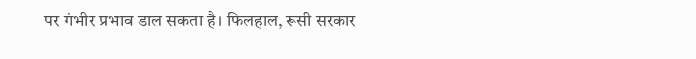पर गंभीर प्रभाव डाल सकता है। फिलहाल, रूसी सरकार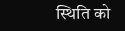स्थिति को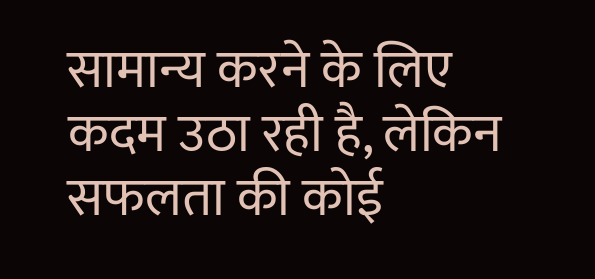सामान्य करने के लिए कदम उठा रही है, लेकिन सफलता की कोई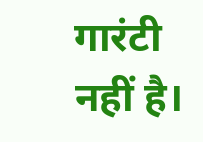गारंटी नहीं है।